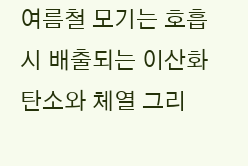여름철 모기는 호흡 시 배출되는 이산화탄소와 체열 그리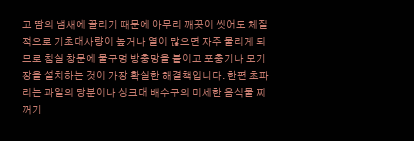고 땀의 냄새에 끌리기 때문에 아무리 깨끗이 씻어도 체질적으로 기초대사량이 높거나 열이 많으면 자주 물리게 되므로 침실 창문에 물구멍 방충망을 붙이고 포충기나 모기장을 설치하는 것이 가장 확실한 해결책입니다. 한편 초파리는 과일의 당분이나 싱크대 배수구의 미세한 음식물 찌꺼기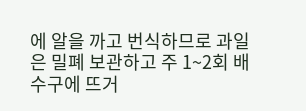에 알을 까고 번식하므로 과일은 밀폐 보관하고 주 1~2회 배수구에 뜨거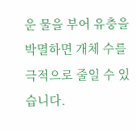운 물을 부어 유충을 박멸하면 개체 수를 극적으로 줄일 수 있습니다.